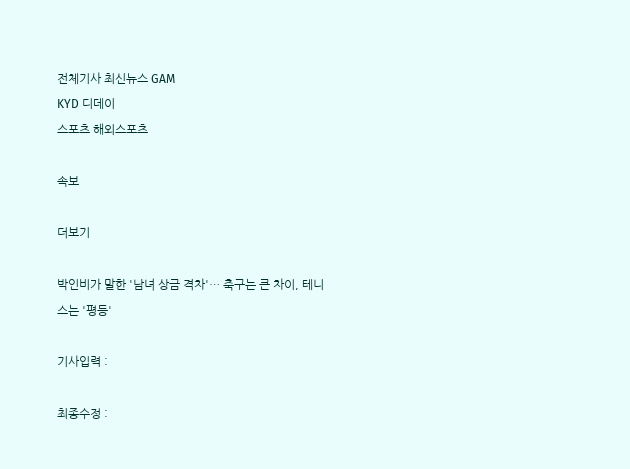전체기사 최신뉴스 GAM
KYD 디데이
스포츠 해외스포츠

속보

더보기

박인비가 말한 '남녀 상금 격차'… 축구는 큰 차이, 테니스는 '평등'

기사입력 :

최종수정 :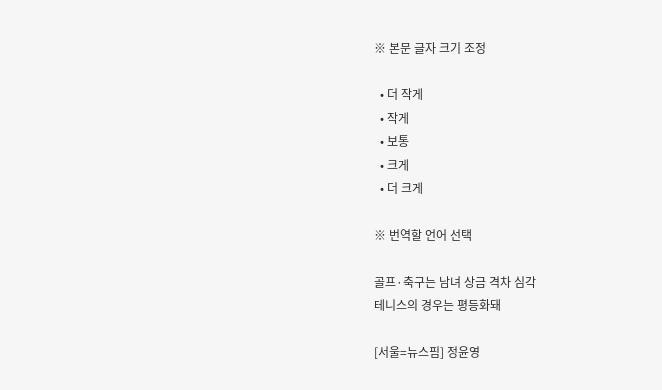※ 본문 글자 크기 조정

  • 더 작게
  • 작게
  • 보통
  • 크게
  • 더 크게

※ 번역할 언어 선택

골프·축구는 남녀 상금 격차 심각
테니스의 경우는 평등화돼

[서울=뉴스핌] 정윤영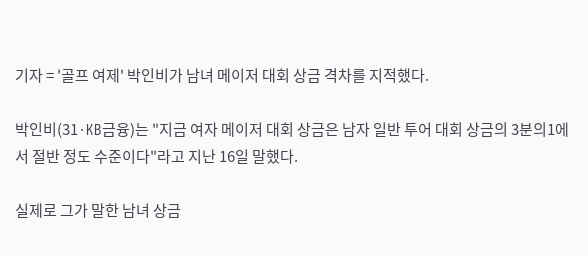기자 = '골프 여제' 박인비가 남녀 메이저 대회 상금 격차를 지적했다.

박인비(31·KB금융)는 "지금 여자 메이저 대회 상금은 남자 일반 투어 대회 상금의 3분의1에서 절반 정도 수준이다"라고 지난 16일 말했다.

실제로 그가 말한 남녀 상금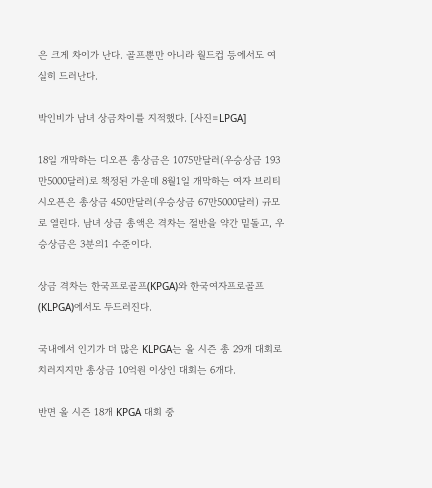은 크게 차이가 난다. 골프뿐만 아니라 월드컵 등에서도 여실히 드러난다.

박인비가 남녀 상금차이를 지적했다. [사진=LPGA]

18일 개막하는 디오픈 총상금은 1075만달러(우승상금 193만5000달러)로 책정된 가운데 8월1일 개막하는 여자 브리티시오픈은 총상금 450만달러(우승상금 67만5000달러) 규모로 열린다. 남녀 상금 총액은 격차는 절반을 약간 밑돌고, 우승상금은 3분의1 수준이다.

상금 격차는 한국프로골프(KPGA)와 한국여자프로골프(KLPGA)에서도 두드러진다.

국내에서 인기가 더 많은 KLPGA는 올 시즌 총 29개 대회로 치러지지만 총상금 10억원 이상인 대회는 6개다.

반면 올 시즌 18개 KPGA 대회 중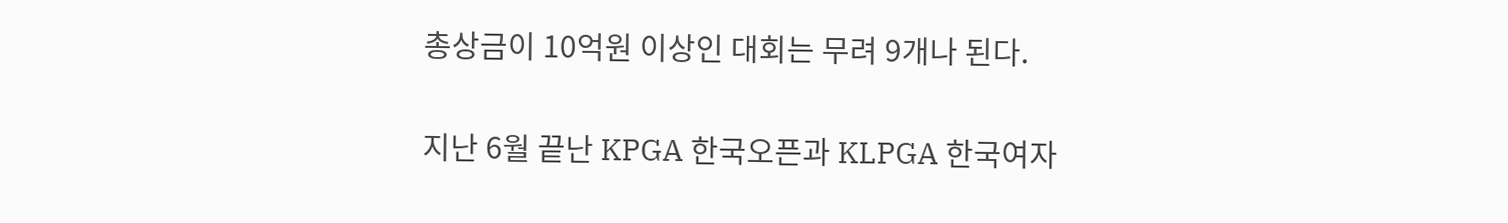총상금이 10억원 이상인 대회는 무려 9개나 된다.

지난 6월 끝난 KPGA 한국오픈과 KLPGA 한국여자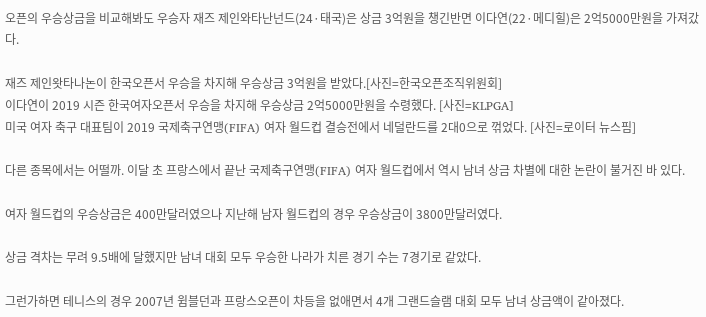오픈의 우승상금을 비교해봐도 우승자 재즈 제인와타난넌드(24·태국)은 상금 3억원을 챙긴반면 이다연(22·메디힐)은 2억5000만원을 가져갔다.

재즈 제인왓타나논이 한국오픈서 우승을 차지해 우승상금 3억원을 받았다.[사진=한국오픈조직위원회]
이다연이 2019 시즌 한국여자오픈서 우승을 차지해 우승상금 2억5000만원을 수령했다. [사진=KLPGA]
미국 여자 축구 대표팀이 2019 국제축구연맹(FIFA) 여자 월드컵 결승전에서 네덜란드를 2대0으로 꺾었다. [사진=로이터 뉴스핌]

다른 종목에서는 어떨까. 이달 초 프랑스에서 끝난 국제축구연맹(FIFA) 여자 월드컵에서 역시 남녀 상금 차별에 대한 논란이 불거진 바 있다.

여자 월드컵의 우승상금은 400만달러였으나 지난해 남자 월드컵의 경우 우승상금이 3800만달러였다.

상금 격차는 무려 9.5배에 달했지만 남녀 대회 모두 우승한 나라가 치른 경기 수는 7경기로 같았다.

그런가하면 테니스의 경우 2007년 윔블던과 프랑스오픈이 차등을 없애면서 4개 그랜드슬램 대회 모두 남녀 상금액이 같아졌다.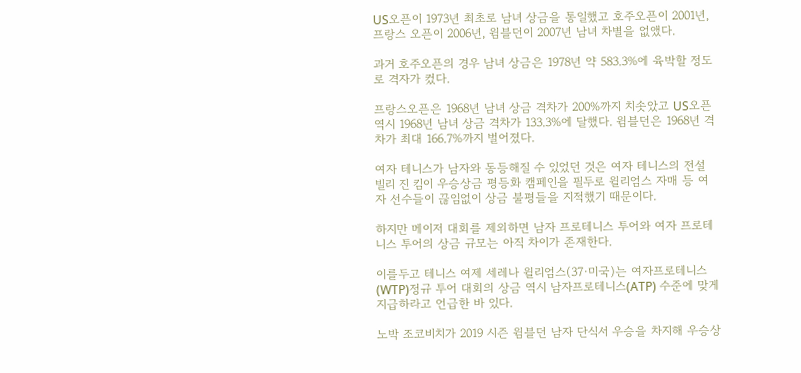US오픈이 1973년 최초로 남녀 상금을 통일했고 호주오픈이 2001년, 프랑스 오픈이 2006년, 윔블던이 2007년 남녀 차별을 없앴다.

과거 호주오픈의 경우 남녀 상금은 1978년 약 583.3%에 육박할 정도로 격자가 컸다.

프랑스오픈은 1968년 남녀 상금 격차가 200%까지 치솟았고 US오픈 역시 1968년 남녀 상금 격차가 133.3%에 달했다. 윔블던은 1968년 격차가 최대 166.7%까지 벌어졌다.

여자 테니스가 남자와 동등해질 수 있었던 것은 여자 테니스의 전설 빌리 진 킴이 우승상금 평등화 캠페인을 필두로 윌리엄스 자매 등 여자 선수들이 끊임없이 상금 불평들을 지적했기 때문이다.

하지만 메이저 대회를 제외하면 남자 프로테니스 투어와 여자 프로테니스 투어의 상금 규모는 아직 차이가 존재한다.

이를두고 테니스 여제 세레나 윌리엄스(37·미국)는 여자프로테니스(WTP)정규 투어 대회의 상금 역시 남자프로테니스(ATP) 수준에 맞게 지급하라고 언급한 바 있다.

노박 조코비치가 2019 시즌 윔블던 남자 단식서 우승을 차지해 우승상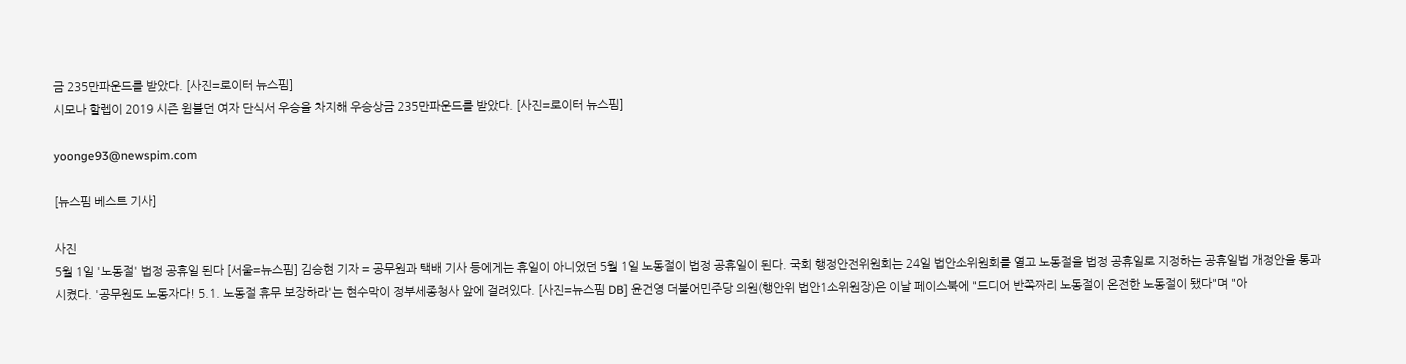금 235만파운드를 받았다. [사진=로이터 뉴스핌]
시모나 할렙이 2019 시즌 윔블던 여자 단식서 우승을 차지해 우승상금 235만파운드를 받았다. [사진=로이터 뉴스핌]

yoonge93@newspim.com

[뉴스핌 베스트 기사]

사진
5월 1일 '노동절' 법정 공휴일 된다 [서울=뉴스핌] 김승현 기자 = 공무원과 택배 기사 등에게는 휴일이 아니었던 5월 1일 노동절이 법정 공휴일이 된다. 국회 행정안전위원회는 24일 법안소위원회를 열고 노동절을 법정 공휴일로 지정하는 공휴일법 개정안을 통과시켰다. '공무원도 노동자다! 5.1. 노동절 휴무 보장하라'는 현수막이 정부세종청사 앞에 걸려있다. [사진=뉴스핌 DB] 윤건영 더불어민주당 의원(행안위 법안1소위원장)은 이날 페이스북에 "드디어 반쪽짜리 노동절이 온전한 노동절이 됐다"며 "아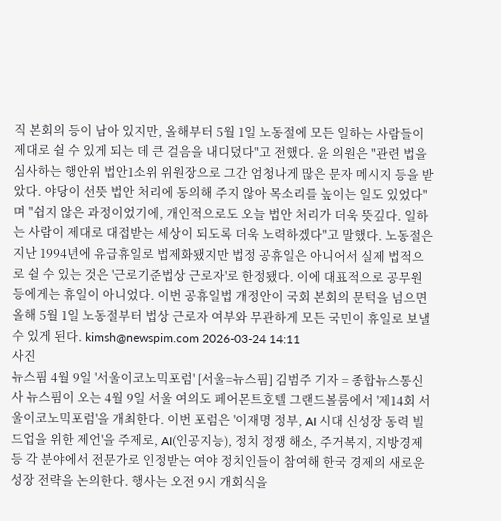직 본회의 등이 남아 있지만, 올해부터 5월 1일 노동절에 모든 일하는 사람들이 제대로 쉴 수 있게 되는 데 큰 걸음을 내디뎠다"고 전했다. 윤 의원은 "관련 법을 심사하는 행안위 법안1소위 위원장으로 그간 엄청나게 많은 문자 메시지 등을 받았다. 야당이 선뜻 법안 처리에 동의해 주지 않아 목소리를 높이는 일도 있었다"며 "쉽지 않은 과정이었기에, 개인적으로도 오늘 법안 처리가 더욱 뜻깊다. 일하는 사람이 제대로 대접받는 세상이 되도록 더욱 노력하겠다"고 말했다. 노동절은 지난 1994년에 유급휴일로 법제화됐지만 법정 공휴일은 아니어서 실제 법적으로 쉴 수 있는 것은 '근로기준법상 근로자'로 한정됐다. 이에 대표적으로 공무원 등에게는 휴일이 아니었다. 이번 공휴일법 개정안이 국회 본회의 문턱을 넘으면 올해 5월 1일 노동절부터 법상 근로자 여부와 무관하게 모든 국민이 휴일로 보낼 수 있게 된다. kimsh@newspim.com 2026-03-24 14:11
사진
뉴스핌 4월 9일 '서울이코노믹포럼' [서울=뉴스핌] 김범주 기자 = 종합뉴스통신사 뉴스핌이 오는 4월 9일 서울 여의도 페어몬트호텔 그랜드볼룸에서 '제14회 서울이코노믹포럼'을 개최한다. 이번 포럼은 '이재명 정부, AI 시대 신성장 동력 빌드업을 위한 제언'을 주제로, AI(인공지능), 정치 정쟁 해소, 주거복지, 지방경제 등 각 분야에서 전문가로 인정받는 여야 정치인들이 참여해 한국 경제의 새로운 성장 전략을 논의한다. 행사는 오전 9시 개회식을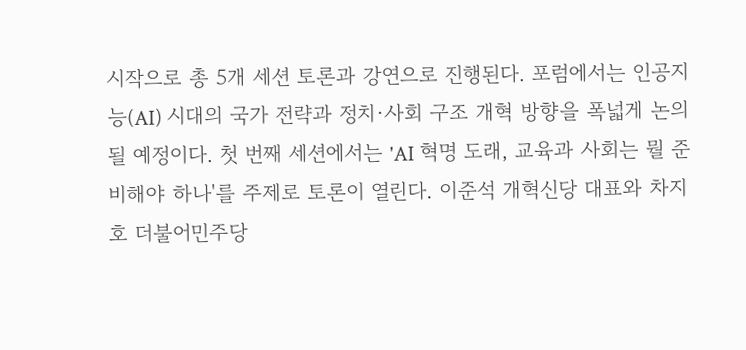시작으로 총 5개 세션 토론과 강연으로 진행된다. 포럼에서는 인공지능(AI) 시대의 국가 전략과 정치·사회 구조 개혁 방향을 폭넓게 논의될 예정이다. 첫 번째 세션에서는 'AI 혁명 도래, 교육과 사회는 뭘 준비해야 하나'를 주제로 토론이 열린다. 이준석 개혁신당 대표와 차지호 더불어민주당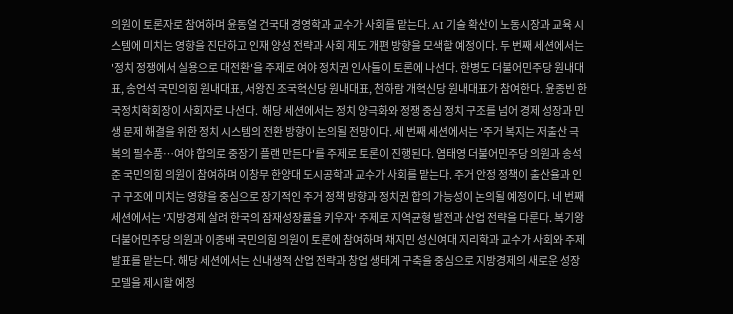의원이 토론자로 참여하며 윤동열 건국대 경영학과 교수가 사회를 맡는다. AI 기술 확산이 노동시장과 교육 시스템에 미치는 영향을 진단하고 인재 양성 전략과 사회 제도 개편 방향을 모색할 예정이다. 두 번째 세션에서는 '정치 정쟁에서 실용으로 대전환'을 주제로 여야 정치권 인사들이 토론에 나선다. 한병도 더불어민주당 원내대표, 송언석 국민의힘 원내대표, 서왕진 조국혁신당 원내대표, 천하람 개혁신당 원내대표가 참여한다. 윤종빈 한국정치학회장이 사회자로 나선다.  해당 세션에서는 정치 양극화와 정쟁 중심 정치 구조를 넘어 경제 성장과 민생 문제 해결을 위한 정치 시스템의 전환 방향이 논의될 전망이다. 세 번째 세션에서는 '주거 복지는 저출산 극복의 필수품…여야 합의로 중장기 플랜 만든다'를 주제로 토론이 진행된다. 염태영 더불어민주당 의원과 송석준 국민의힘 의원이 참여하며 이창무 한양대 도시공학과 교수가 사회를 맡는다. 주거 안정 정책이 출산율과 인구 구조에 미치는 영향을 중심으로 장기적인 주거 정책 방향과 정치권 합의 가능성이 논의될 예정이다. 네 번째 세션에서는 '지방경제 살려 한국의 잠재성장률을 키우자' 주제로 지역균형 발전과 산업 전략을 다룬다. 복기왕 더불어민주당 의원과 이종배 국민의힘 의원이 토론에 참여하며 채지민 성신여대 지리학과 교수가 사회와 주제 발표를 맡는다. 해당 세션에서는 신내생적 산업 전략과 창업 생태계 구축을 중심으로 지방경제의 새로운 성장 모델을 제시할 예정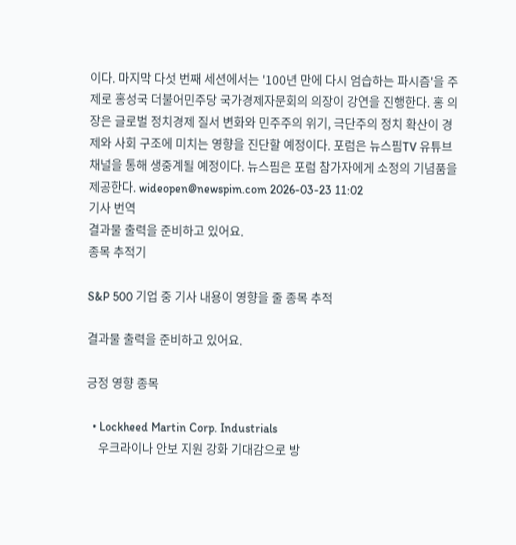이다. 마지막 다섯 번째 세션에서는 '100년 만에 다시 엄습하는 파시즘'을 주제로 홍성국 더불어민주당 국가경제자문회의 의장이 강연을 진행한다. 홍 의장은 글로벌 정치경제 질서 변화와 민주주의 위기, 극단주의 정치 확산이 경제와 사회 구조에 미치는 영향을 진단할 예정이다. 포럼은 뉴스핌TV 유튜브 채널을 통해 생중계될 예정이다. 뉴스핌은 포럼 참가자에게 소정의 기념품을 제공한다. wideopen@newspim.com 2026-03-23 11:02
기사 번역
결과물 출력을 준비하고 있어요.
종목 추적기

S&P 500 기업 중 기사 내용이 영향을 줄 종목 추적

결과물 출력을 준비하고 있어요.

긍정 영향 종목

  • Lockheed Martin Corp. Industrials
    우크라이나 안보 지원 강화 기대감으로 방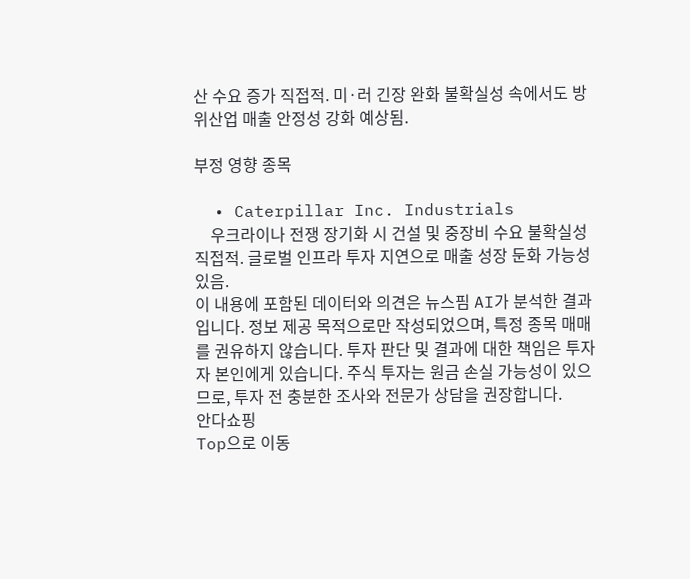산 수요 증가 직접적. 미·러 긴장 완화 불확실성 속에서도 방위산업 매출 안정성 강화 예상됨.

부정 영향 종목

  • Caterpillar Inc. Industrials
    우크라이나 전쟁 장기화 시 건설 및 중장비 수요 불확실성 직접적. 글로벌 인프라 투자 지연으로 매출 성장 둔화 가능성 있음.
이 내용에 포함된 데이터와 의견은 뉴스핌 AI가 분석한 결과입니다. 정보 제공 목적으로만 작성되었으며, 특정 종목 매매를 권유하지 않습니다. 투자 판단 및 결과에 대한 책임은 투자자 본인에게 있습니다. 주식 투자는 원금 손실 가능성이 있으므로, 투자 전 충분한 조사와 전문가 상담을 권장합니다.
안다쇼핑
Top으로 이동